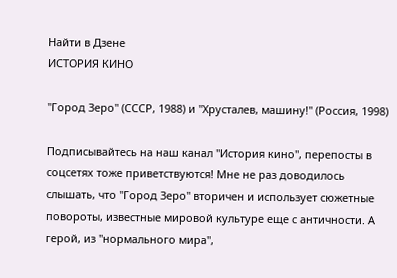Найти в Дзене
ИСТОРИЯ КИНО

"Город Зеро" (СССР, 1988) и "Хрусталев, машину!" (Россия, 1998)

Подписывайтесь на наш канал "История кино", перепосты в соцсетях тоже приветствуются! Мне не раз доводилось слышать, что "Город Зеро" вторичен и использует сюжетные повороты, известные мировой культуре еще с античности. А герой, из "нормального мира",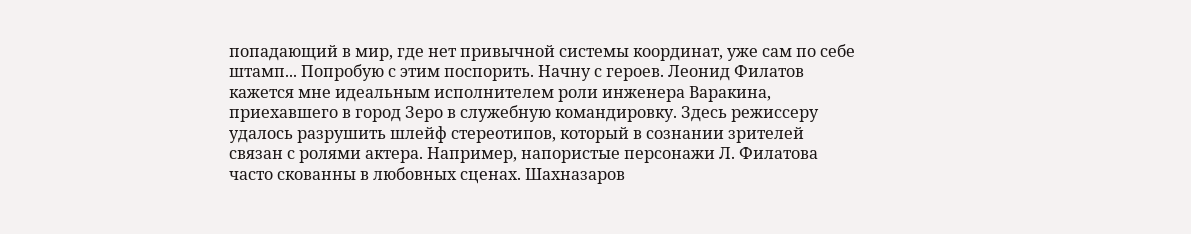попадающий в мир, где нет привычной системы координат, уже сам по себе штамп... Попробую с этим поспорить. Начну с героев. Леонид Филатов кажется мне идеальным исполнителем роли инженера Варакина, приехавшего в город Зеро в служебную командировку. Здесь режиссеру удалось разрушить шлейф стереотипов, который в сознании зрителей связан с ролями актера. Например, напористые персонажи Л. Филатова часто скованны в любовных сценах. Шахназаров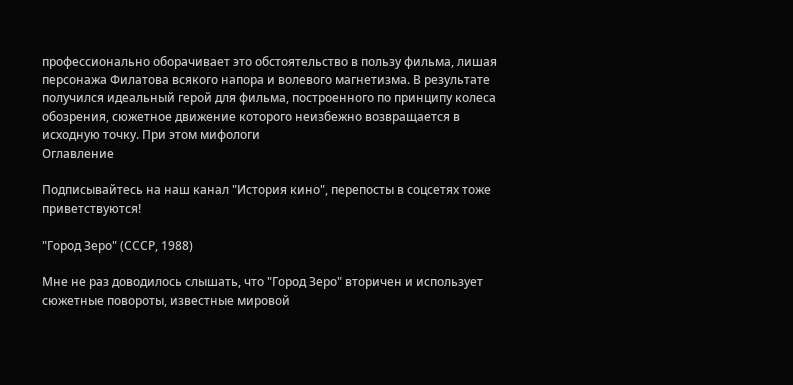профессионально оборачивает это обстоятельство в пользу фильма, лишая персонажа Филатова всякого напора и волевого магнетизма. В результате получился идеальный герой для фильма, построенного по принципу колеса обозрения, сюжетное движение которого неизбежно возвращается в исходную точку. При этом мифологи
Оглавление

Подписывайтесь на наш канал "История кино", перепосты в соцсетях тоже приветствуются!

"Город Зеро" (СССР, 1988)

Мне не раз доводилось слышать, что "Город Зеро" вторичен и использует сюжетные повороты, известные мировой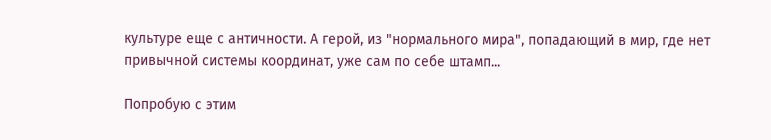культуре еще с античности. А герой, из "нормального мира", попадающий в мир, где нет привычной системы координат, уже сам по себе штамп...

Попробую с этим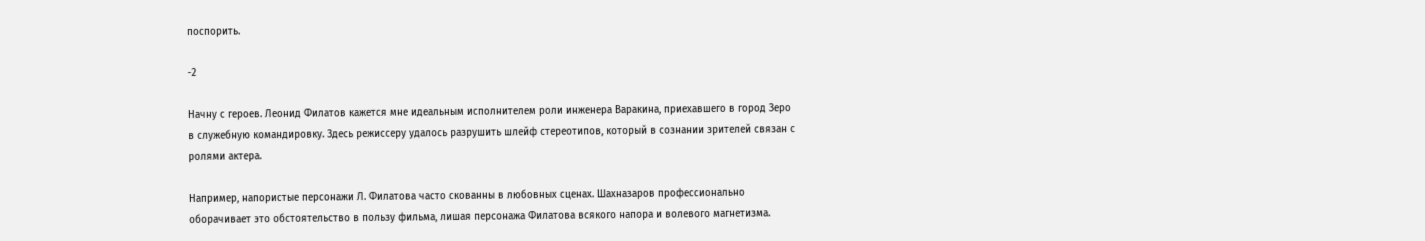поспорить.

-2

Начну с героев. Леонид Филатов кажется мне идеальным исполнителем роли инженера Варакина, приехавшего в город Зеро в служебную командировку. Здесь режиссеру удалось разрушить шлейф стереотипов, который в сознании зрителей связан с ролями актера.

Например, напористые персонажи Л. Филатова часто скованны в любовных сценах. Шахназаров профессионально оборачивает это обстоятельство в пользу фильма, лишая персонажа Филатова всякого напора и волевого магнетизма.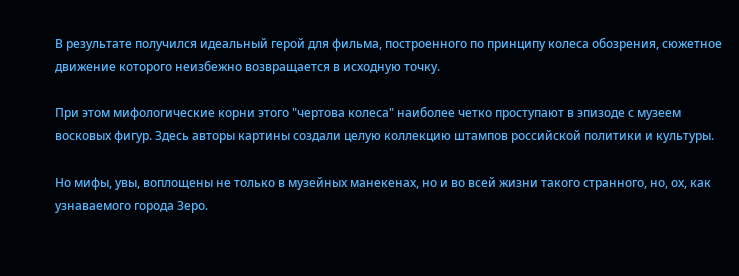В результате получился идеальный герой для фильма, построенного по принципу колеса обозрения, сюжетное движение которого неизбежно возвращается в исходную точку.

При этом мифологические корни этого "чертова колеса" наиболее четко проступают в эпизоде с музеем восковых фигур. Здесь авторы картины создали целую коллекцию штампов российской политики и культуры.

Но мифы, увы, воплощены не только в музейных манекенах, но и во всей жизни такого странного, но, ох, как узнаваемого города Зеро.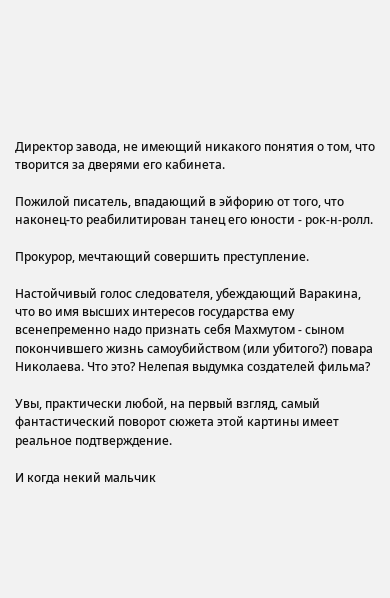Директор завода, не имеющий никакого понятия о том, что творится за дверями его кабинета.

Пожилой писатель, впадающий в эйфорию от того, что наконец-то реабилитирован танец его юности - рок-н-ролл.

Прокурор, мечтающий совершить преступление.

Настойчивый голос следователя, убеждающий Варакина, что во имя высших интересов государства ему всенепременно надо признать себя Махмутом - сыном покончившего жизнь самоубийством (или убитого?) повара Николаева. Что это? Нелепая выдумка создателей фильма?

Увы, практически любой, на первый взгляд, самый фантастический поворот сюжета этой картины имеет реальное подтверждение.

И когда некий мальчик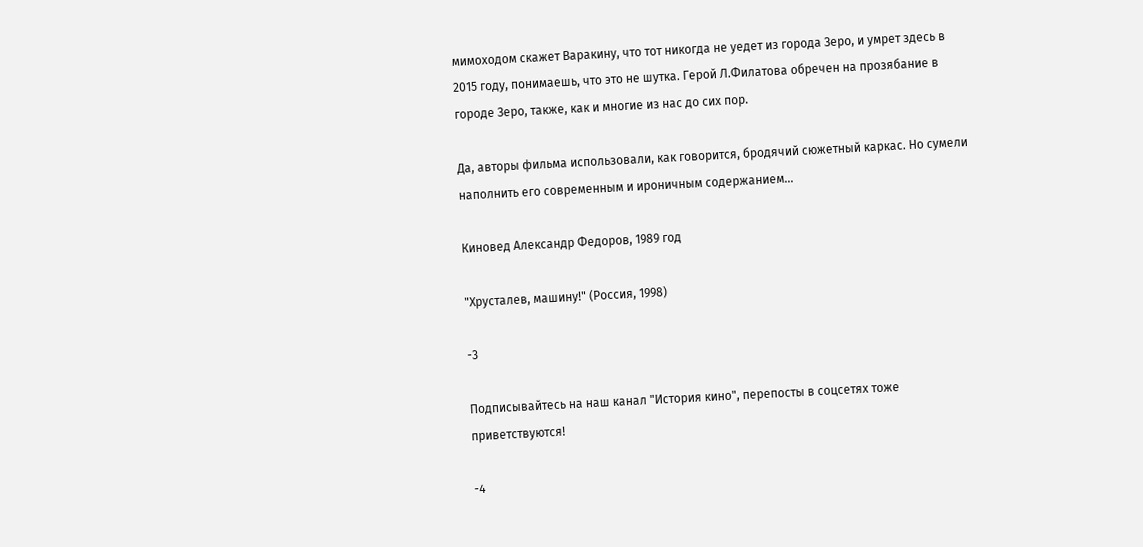мимоходом скажет Варакину, что тот никогда не уедет из города Зеро, и умрет здесь в 2015 году, понимаешь, что это не шутка. Герой Л.Филатова обречен на прозябание в городе Зеро, также, как и многие из нас до сих пор.

Да, авторы фильма использовали, как говорится, бродячий сюжетный каркас. Но сумели наполнить его современным и ироничным содержанием...

Киновед Александр Федоров, 1989 год

"Хрусталев, машину!" (Россия, 1998)

-3

Подписывайтесь на наш канал "История кино", перепосты в соцсетях тоже приветствуются!

-4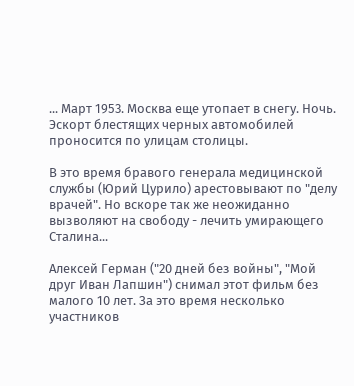... Март 1953. Москва еще утопает в снегу. Ночь. Эскорт блестящих черных автомобилей проносится по улицам столицы.

В это время бравого генерала медицинской службы (Юрий Цурило) арестовывают по "делу врачей". Но вскоре так же неожиданно вызволяют на свободу - лечить умирающего Сталина...

Алексей Герман ("20 дней без войны", "Мой друг Иван Лапшин") снимал этот фильм без малого 10 лет. За это время несколько участников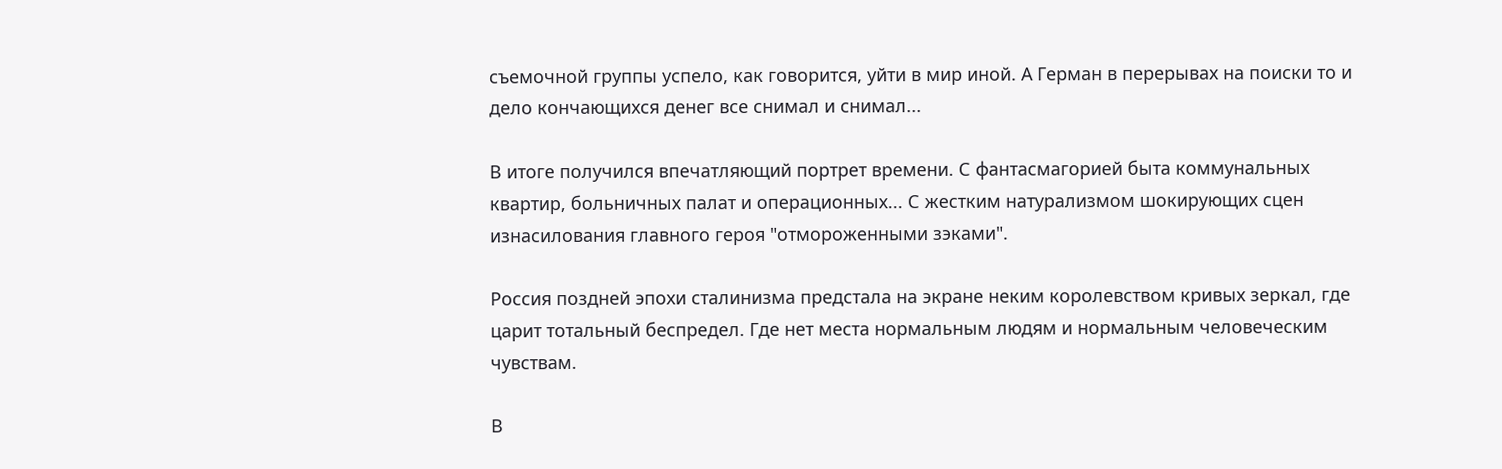съемочной группы успело, как говорится, уйти в мир иной. А Герман в перерывах на поиски то и дело кончающихся денег все снимал и снимал...

В итоге получился впечатляющий портрет времени. С фантасмагорией быта коммунальных квартир, больничных палат и операционных... С жестким натурализмом шокирующих сцен изнасилования главного героя "отмороженными зэками".

Россия поздней эпохи сталинизма предстала на экране неким королевством кривых зеркал, где царит тотальный беспредел. Где нет места нормальным людям и нормальным человеческим чувствам.

В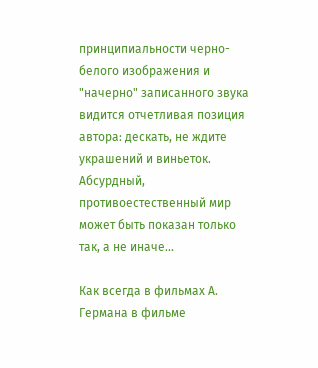принципиальности черно-белого изображения и "начерно" записанного звука видится отчетливая позиция автора: дескать, не ждите украшений и виньеток. Абсурдный, противоестественный мир может быть показан только так, а не иначе...

Как всегда в фильмах А. Германа в фильме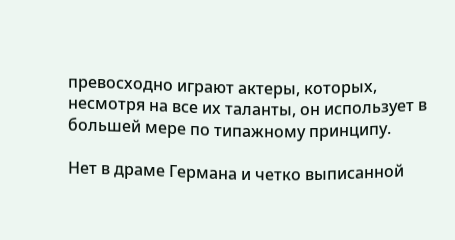превосходно играют актеры, которых, несмотря на все их таланты, он использует в большей мере по типажному принципу.

Нет в драме Германа и четко выписанной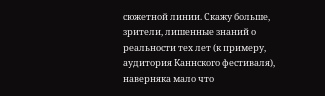сюжетной линии. Скажу больше, зрители, лишенные знаний о реальности тех лет (к примеру, аудитория Каннского фестиваля), наверняка мало что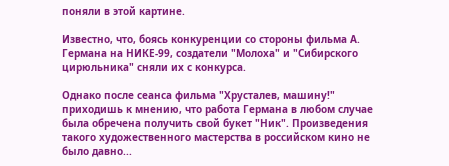поняли в этой картине.

Известно, что, боясь конкуренции со стороны фильма А. Германа на НИКЕ-99, создатели "Молоха" и "Сибирского цирюльника" сняли их с конкурса.

Однако после сеанса фильма "Хрусталев, машину!" приходишь к мнению, что работа Германа в любом случае была обречена получить свой букет "Ник". Произведения такого художественного мастерства в российском кино не было давно...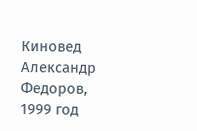Киновед Александр Федоров, 1999 год